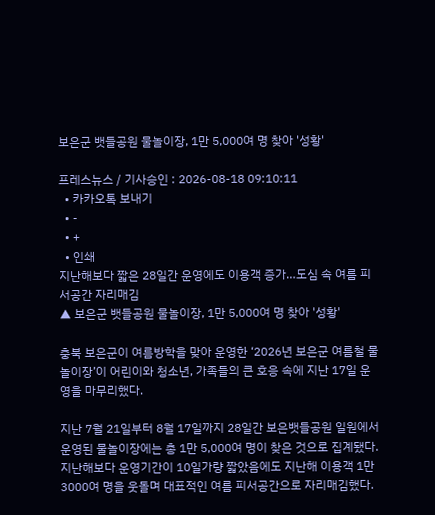보은군 뱃들공원 물놀이장, 1만 5,000여 명 찾아 '성황'

프레스뉴스 / 기사승인 : 2026-08-18 09:10:11
  • 카카오톡 보내기
  • -
  • +
  • 인쇄
지난해보다 짧은 28일간 운영에도 이용객 증가…도심 속 여름 피서공간 자리매김
▲ 보은군 뱃들공원 물놀이장, 1만 5,000여 명 찾아 '성황'

충북 보은군이 여름방학을 맞아 운영한 ‘2026년 보은군 여름철 물놀이장’이 어린이와 청소년, 가족들의 큰 호응 속에 지난 17일 운영을 마무리했다.

지난 7월 21일부터 8월 17일까지 28일간 보은뱃들공원 일원에서 운영된 물놀이장에는 총 1만 5,000여 명이 찾은 것으로 집계됐다. 지난해보다 운영기간이 10일가량 짧았음에도 지난해 이용객 1만 3000여 명을 웃돌며 대표적인 여름 피서공간으로 자리매김했다.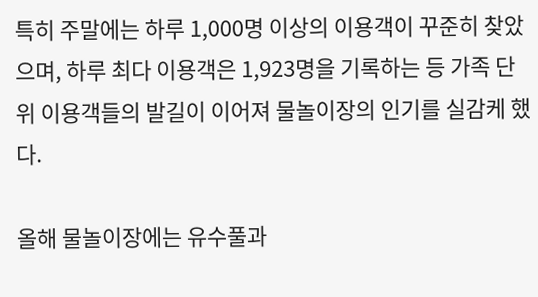특히 주말에는 하루 1,000명 이상의 이용객이 꾸준히 찾았으며, 하루 최다 이용객은 1,923명을 기록하는 등 가족 단위 이용객들의 발길이 이어져 물놀이장의 인기를 실감케 했다.

올해 물놀이장에는 유수풀과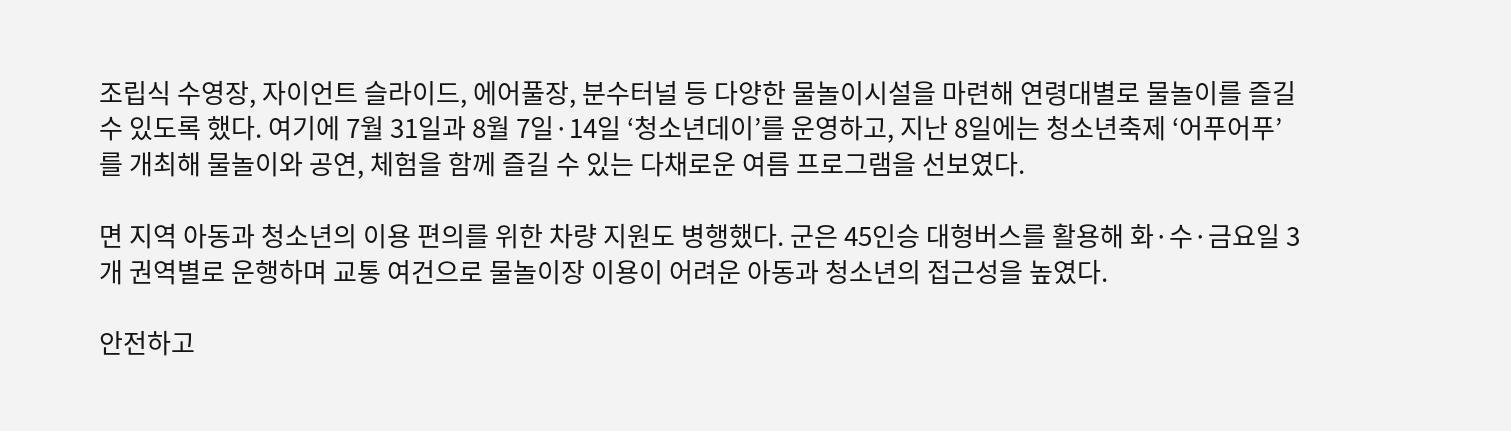조립식 수영장, 자이언트 슬라이드, 에어풀장, 분수터널 등 다양한 물놀이시설을 마련해 연령대별로 물놀이를 즐길 수 있도록 했다. 여기에 7월 31일과 8월 7일·14일 ‘청소년데이’를 운영하고, 지난 8일에는 청소년축제 ‘어푸어푸’를 개최해 물놀이와 공연, 체험을 함께 즐길 수 있는 다채로운 여름 프로그램을 선보였다.

면 지역 아동과 청소년의 이용 편의를 위한 차량 지원도 병행했다. 군은 45인승 대형버스를 활용해 화·수·금요일 3개 권역별로 운행하며 교통 여건으로 물놀이장 이용이 어려운 아동과 청소년의 접근성을 높였다.

안전하고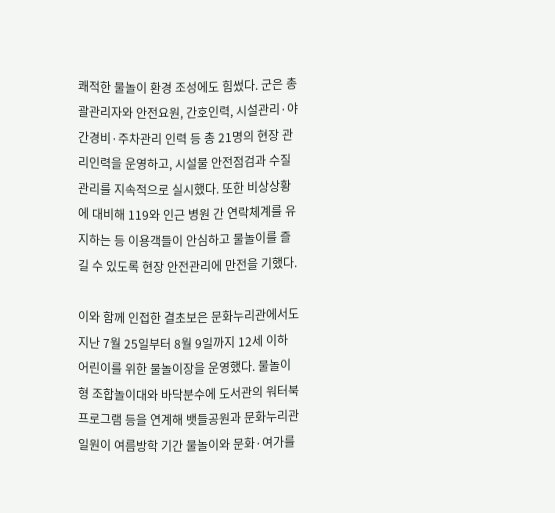쾌적한 물놀이 환경 조성에도 힘썼다. 군은 총괄관리자와 안전요원, 간호인력, 시설관리·야간경비·주차관리 인력 등 총 21명의 현장 관리인력을 운영하고, 시설물 안전점검과 수질관리를 지속적으로 실시했다. 또한 비상상황에 대비해 119와 인근 병원 간 연락체계를 유지하는 등 이용객들이 안심하고 물놀이를 즐길 수 있도록 현장 안전관리에 만전을 기했다.

이와 함께 인접한 결초보은 문화누리관에서도 지난 7월 25일부터 8월 9일까지 12세 이하 어린이를 위한 물놀이장을 운영했다. 물놀이형 조합놀이대와 바닥분수에 도서관의 워터북 프로그램 등을 연계해 뱃들공원과 문화누리관 일원이 여름방학 기간 물놀이와 문화·여가를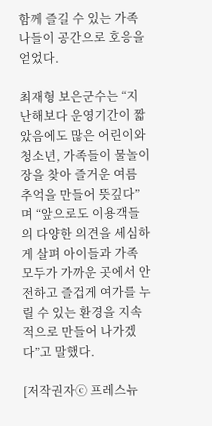함께 즐길 수 있는 가족 나들이 공간으로 호응을 얻었다.

최재형 보은군수는 “지난해보다 운영기간이 짧았음에도 많은 어린이와 청소년, 가족들이 물놀이장을 찾아 즐거운 여름 추억을 만들어 뜻깊다”며 “앞으로도 이용객들의 다양한 의견을 세심하게 살펴 아이들과 가족 모두가 가까운 곳에서 안전하고 즐겁게 여가를 누릴 수 있는 환경을 지속적으로 만들어 나가겠다”고 말했다.

[저작권자ⓒ 프레스뉴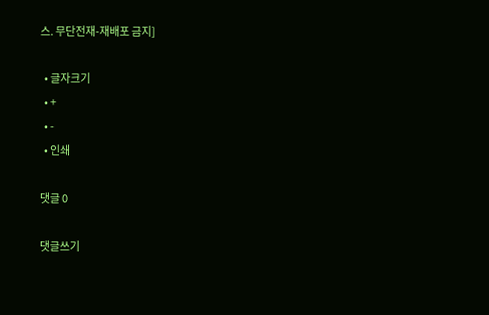스. 무단전재-재배포 금지]

  • 글자크기
  • +
  • -
  • 인쇄

댓글 0

댓글쓰기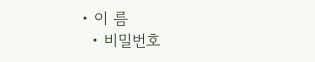• 이 름
  • 비밀번호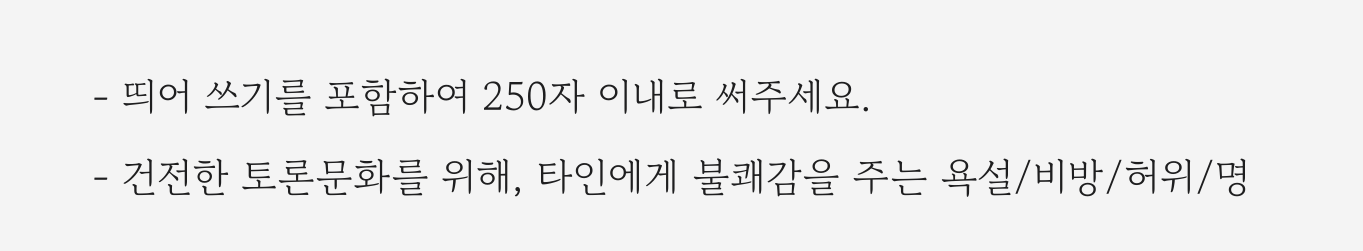- 띄어 쓰기를 포함하여 250자 이내로 써주세요.
- 건전한 토론문화를 위해, 타인에게 불쾌감을 주는 욕설/비방/허위/명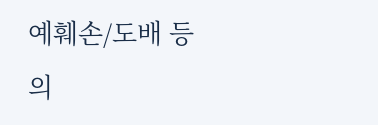예훼손/도배 등의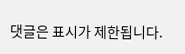댓글은 표시가 제한됩니다.